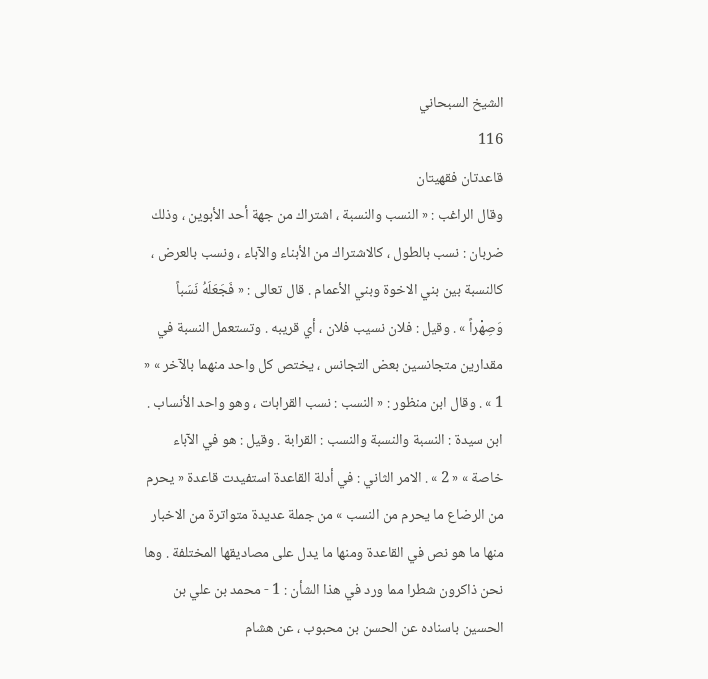الشيخ السبحاني
116
قاعدتان فقهيتان
وقال الراغب : « النسب والنسبة ، اشتراك من جهة أحد الأبوين ، وذلك ضربان : نسب بالطول ، كالاشتراك من الأبناء والآباء ، ونسب بالعرض ، كالنسبة بين بني الاخوة وبني الأعمام . قال تعالى : « فَجَعَلَهُ نَسَباً وَصِهْراً » . وقيل : فلان نسيب فلان ، أي قريبه . وتستعمل النسبة في مقدارين متجانسين بعض التجانس ، يختص كل واحد منهما بالآخر » « 1 » . وقال ابن منظور : « النسب : نسب القرابات ، وهو واحد الأنساب . ابن سيدة : النسبة والنسبة والنسب : القرابة . وقيل : هو في الآباء خاصة » « 2 » . الامر الثاني : في أدلة القاعدة استفيدت قاعدة « يحرم من الرضاع ما يحرم من النسب » من جملة عديدة متواترة من الاخبار منها ما هو نص في القاعدة ومنها ما يدل على مصاديقها المختلفة . وها نحن ذاكرون شطرا مما ورد في هذا الشأن : 1 - محمد بن علي بن الحسين باسناده عن الحسن بن محبوب ، عن هشام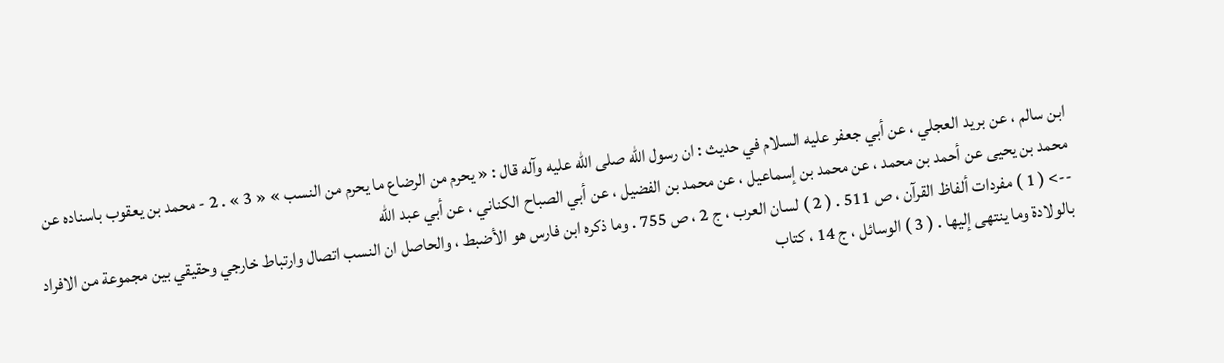ابن سالم ، عن بريد العجلي ، عن أبي جعفر عليه السلام في حديث : ان رسول اللّه صلى اللّه عليه وآله قال : « يحرم من الرضاع ما يحرم من النسب » « 3 » . 2 - محمد بن يعقوب باسناده عن محمد بن يحيى عن أحمد بن محمد ، عن محمد بن إسماعيل ، عن محمد بن الفضيل ، عن أبي الصباح الكناني ، عن أبي عبد اللّه
--> ( 1 ) مفردات ألفاظ القرآن ، ص 511 . ( 2 ) لسان العرب ، ج 2 ، ص 755 . وما ذكره ابن فارس هو الأضبط ، والحاصل ان النسب اتصال وارتباط خارجي وحقيقي بين مجموعة من الافراد بالولادة وما ينتهى إليها . ( 3 ) الوسائل ، ج 14 ، كتاب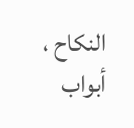النكاح ، أبواب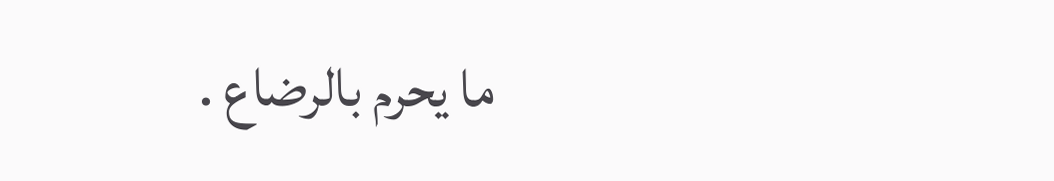ما يحرم بالرضاع .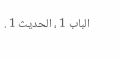الباب 1 ، الحديث 1 .